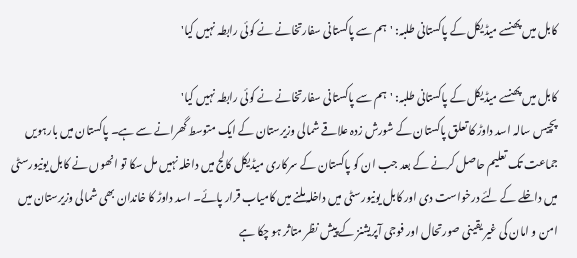کابل میں پھنسے میڈیکل کے پاکستانی طلبہ: 'ہم سے پاکستانی سفارتخانے نے کوئی رابطہ نہیں کیا'

کابل میں پھنسے میڈیکل کے پاکستانی طلبہ: 'ہم سے پاکستانی سفارتخانے نے کوئی رابطہ نہیں کیا'
پچیس سالہ اسد داوڑ کا تعلق پاکستان کے شورش زدہ علاقے شمالی وزیرستان کے ایک متوسط گھرانے سے ہے۔ پاکستان میں بارہویں جماعت تک تعلیم حاصل کرنے کے بعد جب ان کو پاکستان کے سرکاری میڈیکل کالج میں داخلہ نہیں مل سکا تو انھوں نے کابل یونیورسٹی میں داخلے کے لئے درخواست دی اور کابل یونیورسٹی میں داخلہ ملنے میں کامیاب قرار پائے۔ اسد داوڑ کا خاندان بھی شمالی وزیرستان میں امن و امان کی غیر یقینی صورتحال اور فوجی آپریشنز کے پیش نظر متاثر ہو چکا ہے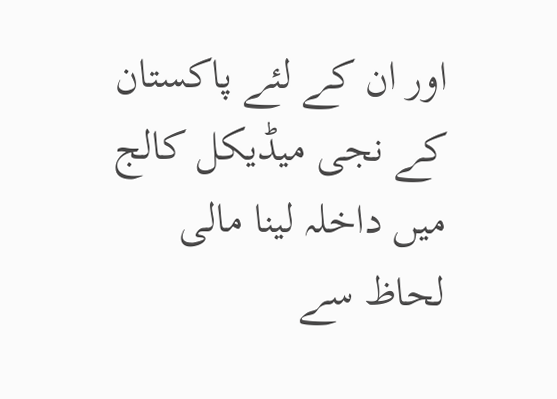اور ان کے لئے پاکستان کے نجی میڈیکل کالج میں داخلہ لینا مالی لحاظ سے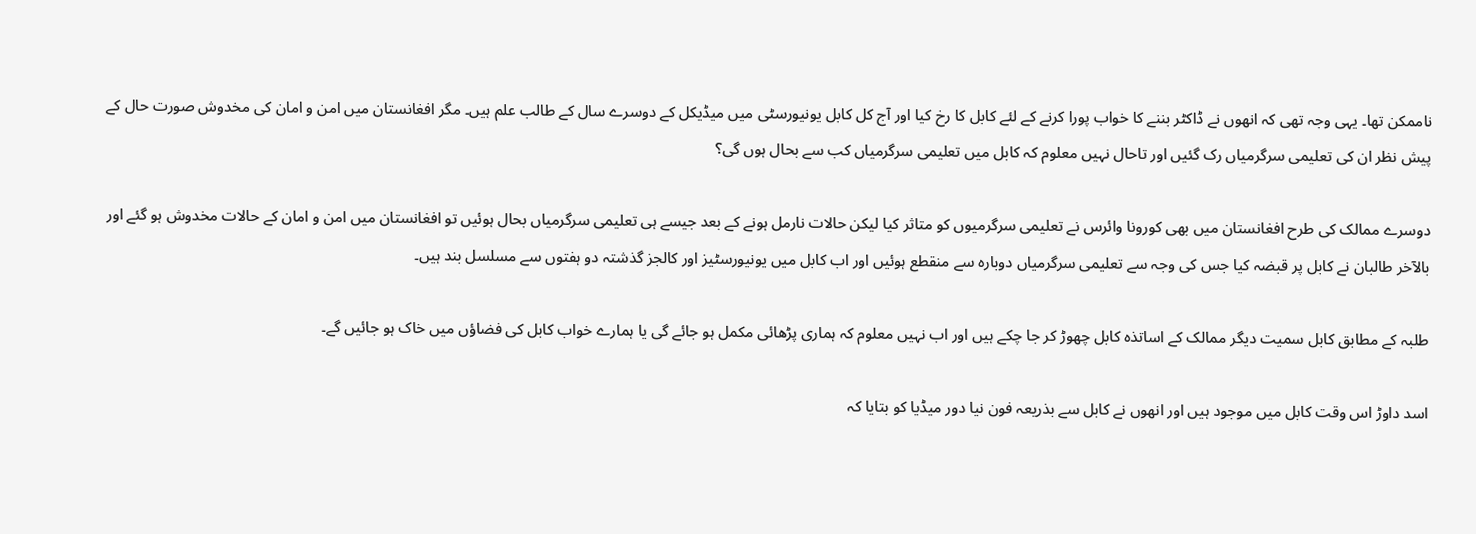ناممکن تھا۔ یہی وجہ تھی کہ انھوں نے ڈاکٹر بننے کا خواب پورا کرنے کے لئے کابل کا رخ کیا اور آج کل کابل یونیورسٹی میں میڈیکل کے دوسرے سال کے طالب علم ہیں۔ مگر افغانستان میں امن و امان کی مخدوش صورت حال کے پیش نظر ان کی تعلیمی سرگرمیاں رک گئیں اور تاحال نہیں معلوم کہ کابل میں تعلیمی سرگرمیاں کب سے بحال ہوں گی؟

دوسرے ممالک کی طرح افغانستان میں بھی کورونا وائرس نے تعلیمی سرگرمیوں کو متاثر کیا لیکن حالات نارمل ہونے کے بعد جیسے ہی تعلیمی سرگرمیاں بحال ہوئیں تو افغانستان میں امن و امان کے حالات مخدوش ہو گئے اور بالآخر طالبان نے کابل پر قبضہ کیا جس کی وجہ سے تعلیمی سرگرمیاں دوبارہ سے منقطع ہوئیں اور اب کابل میں یونیورسٹیز اور کالجز گذشتہ دو ہفتوں سے مسلسل بند ہیں۔

طلبہ کے مطابق کابل سمیت دیگر ممالک کے اساتذہ کابل چھوڑ کر جا چکے ہیں اور اب نہیں معلوم کہ ہماری پڑھائی مکمل ہو جائے گی یا ہمارے خواب کابل کی فضاؤں میں خاک ہو جائیں گے۔

اسد داوڑ اس وقت کابل میں موجود ہیں اور انھوں نے کابل سے بذریعہ فون نیا دور میڈیا کو بتایا کہ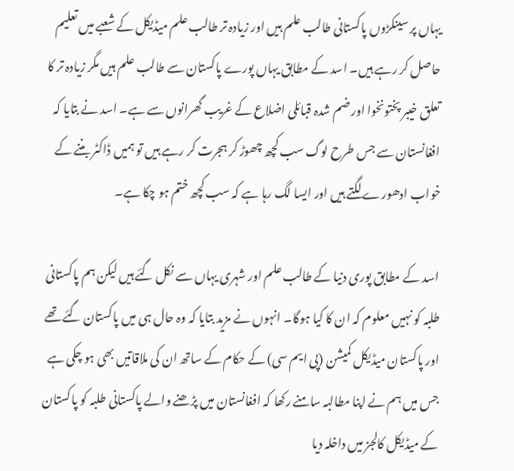یہاں پر سینکڑوں پاکستانی طالب علم ہیں اور زیادہ تر طالب علم میڈیکل کے شعبے میں تعلیم حاصل کر رہے ہیں۔ اسد کے مطابق یہاں پورے پاکستان سے طالب علم ہیں مگر زیادہ تر کا تعلق خیبر پختونخوا اور ضم شدہ قبائلی اضلاع کے غریب گھرانوں سے ہے۔ اسد نے بتایا کہ افغانستان سے جس طرح لوگ سب کچھ چھوڑ کر ہجرت کر رہے ہیں تو ہمیں ڈاکٹر بننے کے خواب ادھورے لگتے ہیں اور ایسا لگ رہا ہے کہ سب کچھ ختم ہو چکا ہے۔

اسد کے مطابق پوری دنیا کے طالب علم اور شہری یہاں سے نکل گئے ہیں لیکن ہم پاکستانی طلبہ کو نہیں معلوم کہ ان کا کیا ہوگا۔ انہوں نے مزید بتایا کہ وہ حال ہی میں پاکستان گئے تھے اور پاکستان میڈیکل کمیشن (پی ایم سی) کے حکام کے ساتھ ان کی ملاقاتیں بھی ہو چکی ہے جس میں ہم نے اپنا مطالبہ سامنے رکھا کہ افغانستان میں پڑھنے والے پاکستانی طلبہ کو پاکستان کے میڈیکل کالجز میں داخلہ دیا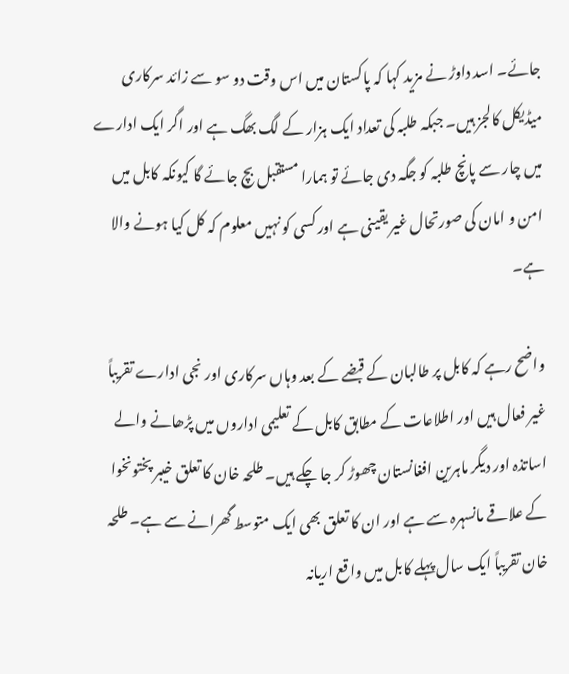جائے۔ اسد داوڑ نے مزید کہا کہ پاکستان میں اس وقت دو سو سے زائد سرکاری میڈیکل کالجز ہیں۔ جبکہ طلبہ کی تعداد ایک ہزار کے لگ بھگ ہے اور اگر ایک ادارے میں چار سے پانچ طلبہ کو جگہ دی جائے تو ہمارا مستقبل بچ جائے گا کیونکہ کابل میں امن و امان کی صورتحال غیر یقینی ہے اور کسی کو نہیں معلوم کہ کل کیا ہونے والا ہے۔

واضح رہے کہ کابل پر طالبان کے قبضے کے بعد وہاں سرکاری اور نجی ادارے تقریباً غیر فعال ہیں اور اطلاعات کے مطابق کابل کے تعلیمی اداروں میں پڑھانے والے اساتذہ اور دیگر ماہرین افغانستان چھوڑ کر جا چکے ہیں۔ طلحہ خان کا تعلق خیبر پختونخوا کے علاقے مانسہرہ سے ہے اور ان کا تعلق بھی ایک متوسط گھرانے سے ہے۔ طلحہ خان تقریباً ایک سال پہلے کابل میں واقع اریانہ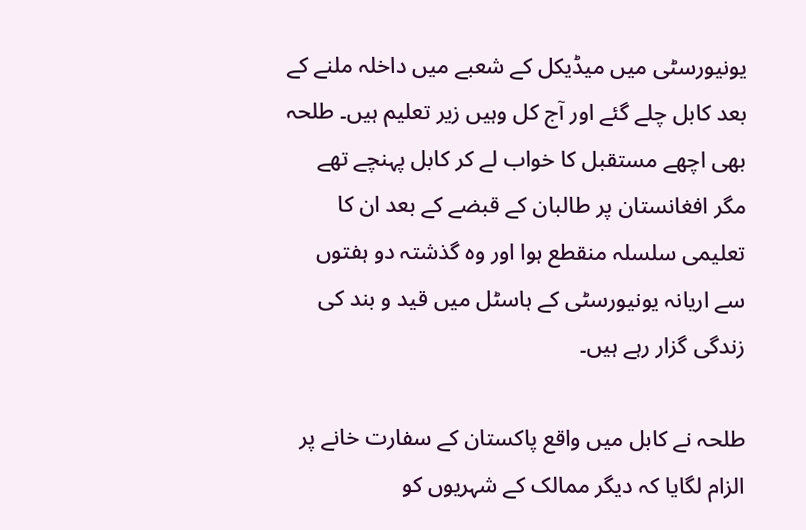یونیورسٹی میں میڈیکل کے شعبے میں داخلہ ملنے کے بعد کابل چلے گئے اور آج کل وہیں زیر تعلیم ہیں۔ طلحہ بھی اچھے مستقبل کا خواب لے کر کابل پہنچے تھے مگر افغانستان پر طالبان کے قبضے کے بعد ان کا تعلیمی سلسلہ منقطع ہوا اور وہ گذشتہ دو ہفتوں سے اریانہ یونیورسٹی کے ہاسٹل میں قید و بند کی زندگی گزار رہے ہیں۔

طلحہ نے کابل میں واقع پاکستان کے سفارت خانے پر الزام لگایا کہ دیگر ممالک کے شہریوں کو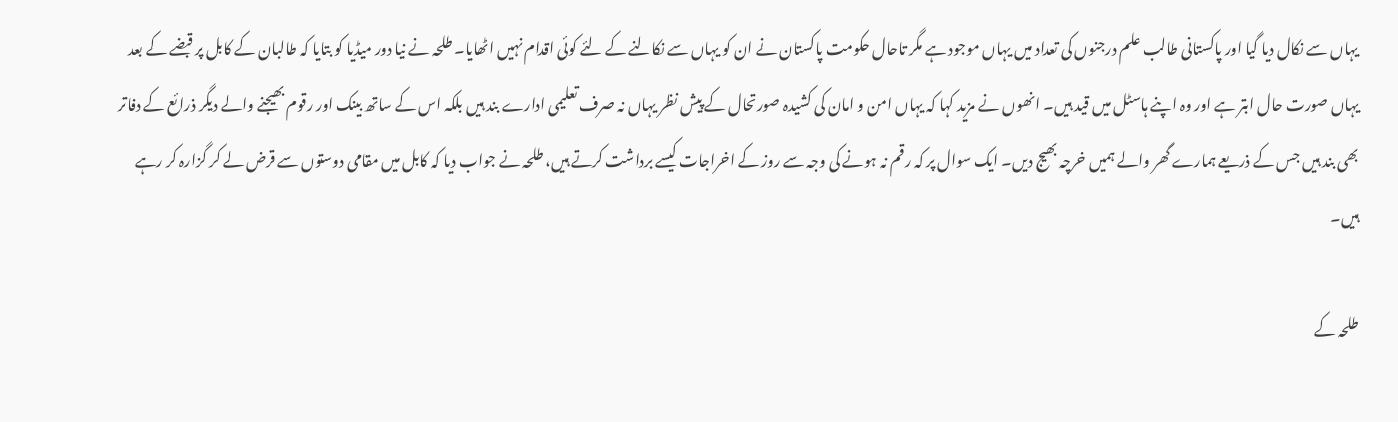یہاں سے نکال دیا گیا اور پاکستانی طالب علم درجنوں کی تعداد میں یہاں موجود ہے مگر تاحال حکومت پاکستان نے ان کو یہاں سے نکالنے کے لئے کوئی اقدام نہیں اٹھایا۔ طلحہ نے نیا دور میڈیا کو بتایا کہ طالبان کے کابل پر قبضے کے بعد یہاں صورت حال ابتر ہے اور وہ اپنے ہاسٹل میں قید ہیں۔ انھوں نے مزید کہا کہ یہاں امن و امان کی کشیدہ صورتحال کے پیش نظر یہاں نہ صرف تعلیمی ادارے بند ہیں بلکہ اس کے ساتھ بینک اور رقوم بھیجنے والے دیگر ذرائع کے دفاتر بھی بند ہیں جس کے ذریعے ہمارے گھر والے ہمیں خرچہ بھیج دیں۔ ایک سوال پر کہ رقم نہ ہونے کی وجہ سے روز کے اخراجات کیسے برداشت کرتے ہیں، طلحہ نے جواب دیا کہ کابل میں مقامی دوستوں سے قرض لے کر گزارہ کر رہے ہیں۔

طلحہ کے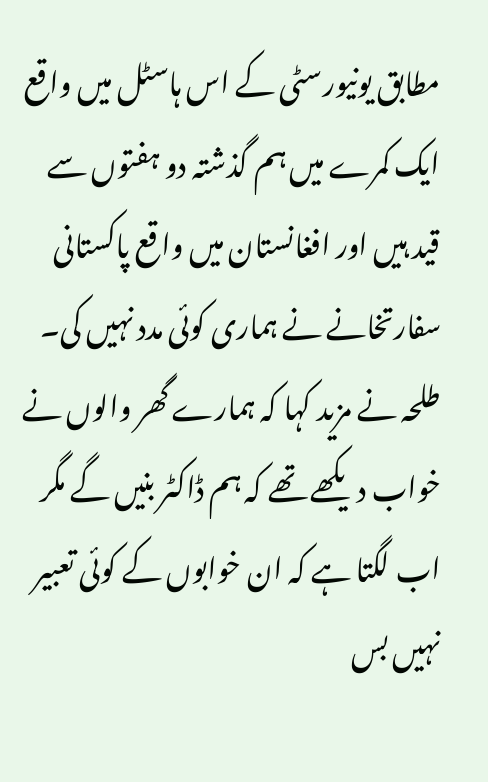مطابق یونیورسٹی کے اس ہاسٹل میں واقع ایک کمرے میں ہم گذشتہ دو ہفتوں سے قید ہیں اور افغانستان میں واقع پاکستانی سفارتخانے نے ہماری کوئی مدد نہیں کی۔ طلحہ نے مزید کہا کہ ہمارے گھر والوں نے خواب دیکھے تھے کہ ہم ڈاکٹر بنیں گے مگر اب لگتا ہے کہ ان خوابوں کے کوئی تعبیر نہیں بس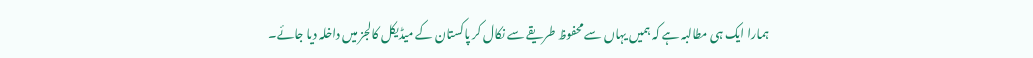ہمارا ایک ہی مطالبہ ہے کہ ہمیں یہاں سے محفوظ طریقے سے نکال کر پاکستان کے میڈیکل کالجز میں داخلہ دیا جائے۔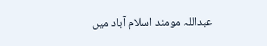عبداللہ مومند اسلام آباد میں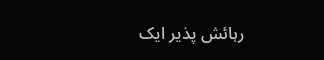رہائش پذیر ایک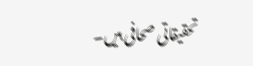تحقیقاتی صحافی ہیں۔